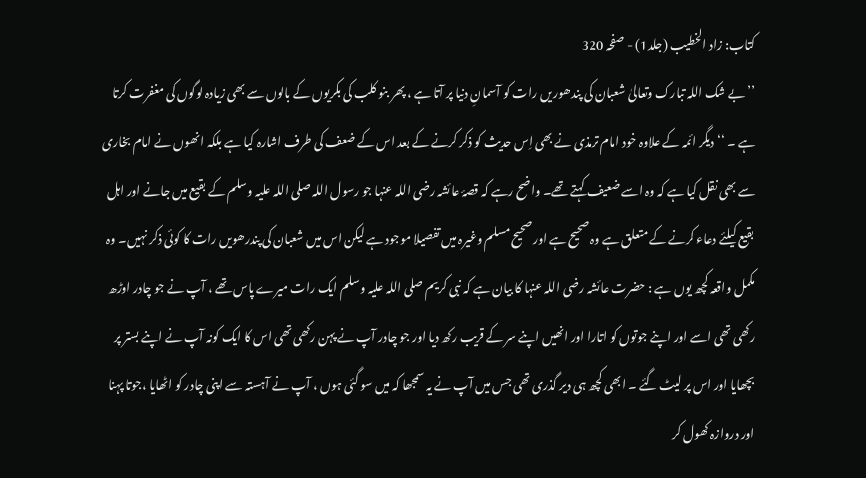کتاب: زاد الخطیب (جلد1) - صفحہ 320
’’ بے شک اللہ تبارک وتعالیٰ شعبان کی پندھوریں رات کو آسمانِ دنیا پر آتا ہے ، پھر بنو کلب کی بکریوں کے بالوں سے بھی زیادہ لوگوں کی مغفرت کرتا ہے ۔ ‘‘ دیگر ائمہ کے علاوہ خود امام ترمذی نے بھی اِس حدیث کو ذکر کرنے کے بعد اس کے ضعف کی طرف اشارہ کیا ہے بلکہ انھوں نے امام بخاری سے بھی نقل کیا ہے کہ وہ اسے ضعیف کہتے تھے۔ واضح رہے کہ قصۂ عائشہ رضی اللہ عنہا جو رسول اللہ صلی اللہ علیہ وسلم کے بقیع میں جانے اور اہل بقیع کیلئے دعاء کرنے کے متعلق ہے وہ صحیح ہے اور صحیح مسلم وغیرہ میں تفصیلا موجود ہے لیکن اس میں شعبان کی پندرھویں رات کا کوئی ذکر نہیں۔ وہ مکمل واقعہ کچھ یوں ہے : حضرت عائشہ رضی اللہ عنہا کا بیان ہے کہ نبی کریم صلی اللہ علیہ وسلم ایک رات میرے پاس تھے ، آپ نے جو چادر اوڑھ رکھی تھی اسے اور اپنے جوتوں کو اتارا اور انھیں اپنے سر کے قریب رکھ دیا اور جو چادر آپ نے پہن رکھی تھی اس کا ایک کونہ آپ نے اپنے بستر پر بچھایا اور اس پر لیٹ گئے ۔ ابھی کچھ ہی دیر گذری تھی جس میں آپ نے یہ سمجھا کہ میں سو گئی ہوں ، آپ نے آہستہ سے اپنی چادر کو اٹھایا ،جوتا پہنا اور دروازہ کھول کر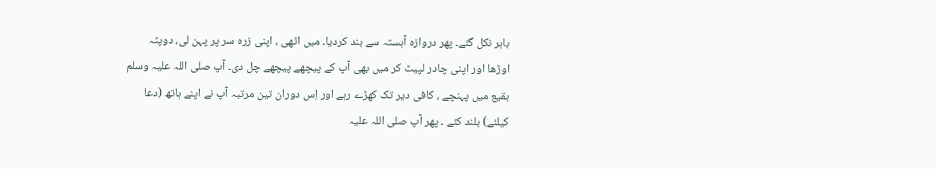باہر نکل گئے۔ پھر دروازہ آہستہ سے بند کردیا۔ میں اٹھی ، اپنی زرہ سر پر پہن لی، دوپٹہ اوڑھا اور اپنی چادر لپیٹ کر میں بھی آپ کے پیچھے پیچھے چل دی۔ آپ صلی اللہ علیہ وسلم بقیع میں پہنچے ، کافی دیر تک کھڑے رہے اور اِس دوران تین مرتبہ آپ نے اپنے ہاتھ (دعا کیلئے) بلند کئے ۔ پھر آپ صلی اللہ علیہ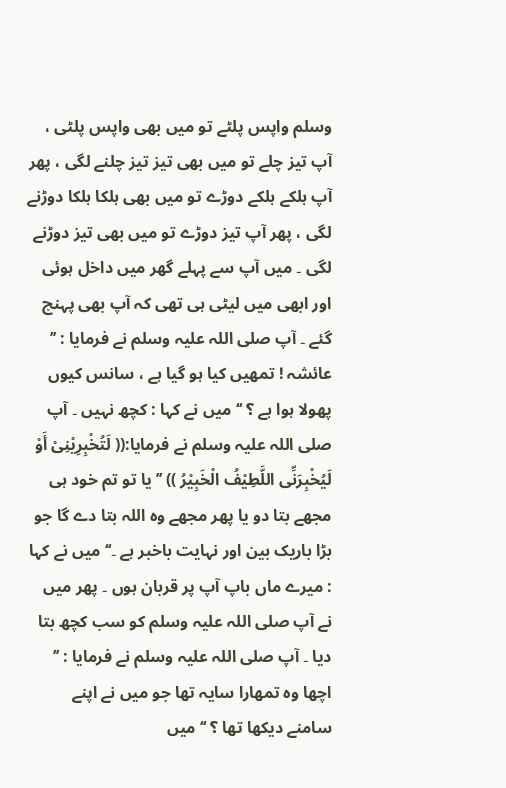وسلم واپس پلٹے تو میں بھی واپس پلٹی ، آپ تیز چلے تو میں بھی تیز تیز چلنے لگی ، پھر آپ ہلکے ہلکے دوڑے تو میں بھی ہلکا ہلکا دوڑنے لگی ، پھر آپ تیز دوڑے تو میں بھی تیز دوڑنے لگی ۔ میں آپ سے پہلے گھر میں داخل ہوئی اور ابھی میں لیٹی ہی تھی کہ آپ بھی پہنچ گئے ۔ آپ صلی اللہ علیہ وسلم نے فرمایا : ’’ عائشہ ! تمھیں کیا ہو گیا ہے ، سانس کیوں پھولا ہوا ہے ؟ ‘‘ میں نے کہا : کچھ نہیں ۔ آپ صلی اللہ علیہ وسلم نے فرمایا:(( لَتُخْبِرِیْنِیْ أَوْ لَیُخْبِرَنِّی اللَّطِیْفُ الْخَبِیْرُ )) ’’ یا تو تم خود ہی مجھے بتا دو یا پھر مجھے وہ اللہ بتا دے گا جو بڑا باریک بین اور نہایت باخبر ہے ۔‘‘ میں نے کہا : میرے ماں باپ آپ پر قربان ہوں ۔ پھر میں نے آپ صلی اللہ علیہ وسلم کو سب کچھ بتا دیا ۔ آپ صلی اللہ علیہ وسلم نے فرمایا : ’’ اچھا وہ تمھارا سایہ تھا جو میں نے اپنے سامنے دیکھا تھا ؟ ‘‘ میں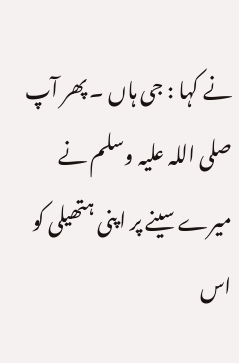نے کہا : جی ہاں ۔ پھر آپ صلی اللہ علیہ وسلم نے میرے سینے پر اپنی ہتھیلی کو اس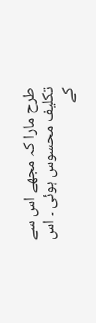طرح مارا کہ مجھے اس سے تکلیف محسوس ہوئی ۔ اس کے